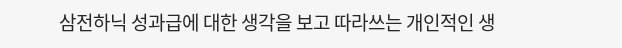삼전하닉 성과급에 대한 생각을 보고 따라쓰는 개인적인 생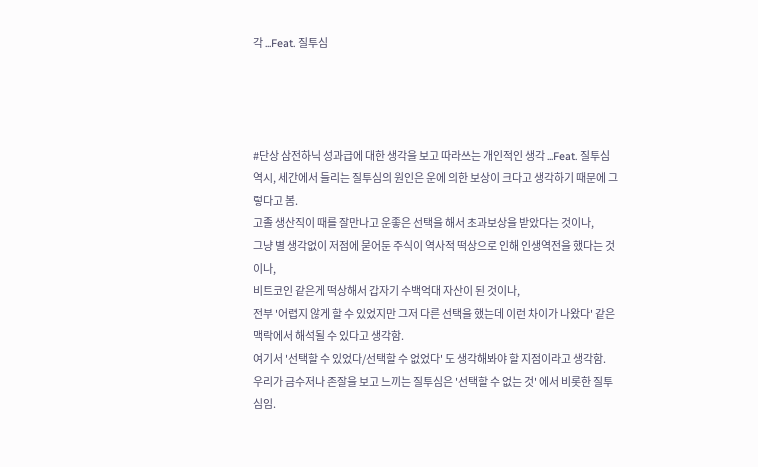각 ...Feat. 질투심




#단상 삼전하닉 성과급에 대한 생각을 보고 따라쓰는 개인적인 생각 ...Feat. 질투심
역시, 세간에서 들리는 질투심의 원인은 운에 의한 보상이 크다고 생각하기 때문에 그렇다고 봄.
고졸 생산직이 때를 잘만나고 운좋은 선택을 해서 초과보상을 받았다는 것이나,
그냥 별 생각없이 저점에 묻어둔 주식이 역사적 떡상으로 인해 인생역전을 했다는 것이나,
비트코인 같은게 떡상해서 갑자기 수백억대 자산이 된 것이나,
전부 '어렵지 않게 할 수 있었지만 그저 다른 선택을 했는데 이런 차이가 나왔다' 같은 맥락에서 해석될 수 있다고 생각함.
여기서 '선택할 수 있었다/선택할 수 없었다' 도 생각해봐야 할 지점이라고 생각함.
우리가 금수저나 존잘을 보고 느끼는 질투심은 '선택할 수 없는 것' 에서 비롯한 질투심임.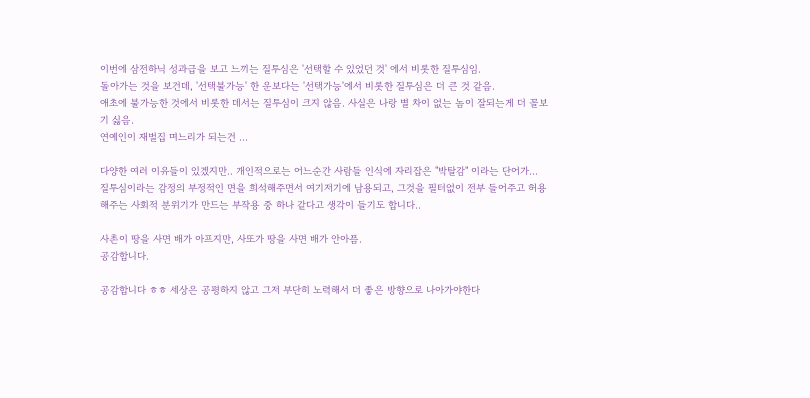이번에 삼전하닉 성과급을 보고 느끼는 질투심은 '선택할 수 있었던 것' 에서 비롯한 질투심임.
돌아가는 것을 보건데, '선택불가능' 한 운보다는 '선택가능'에서 비롯한 질투심은 더 큰 것 같음.
애초에 불가능한 것에서 비롯한 데서는 질투심이 크지 않음. 사실은 나랑 별 차이 없는 놈이 잘되는게 더 꼴보기 싫음.
연예인이 재벌집 며느리가 되는건 ...

다양한 여러 이유들이 있겠지만.. 개인적으로는 어느순간 사람들 인식에 자리잡은 "박탈감" 이라는 단어가... 질투심이라는 감정의 부정적인 면을 희석해주면서 여기저기에 남용되고, 그것을 필터없이 전부 들어주고 허용해주는 사회적 분위기가 만드는 부작용 중 하나 같다고 생각이 들기도 합니다..

사촌이 땅을 사면 배가 아프지만, 사또가 땅을 사면 배가 안아픔.
공감합니다.

공감합니다 ㅎㅎ 세상은 공평하지 않고 그저 부단히 노력해서 더 좋은 방향으로 나아가야한다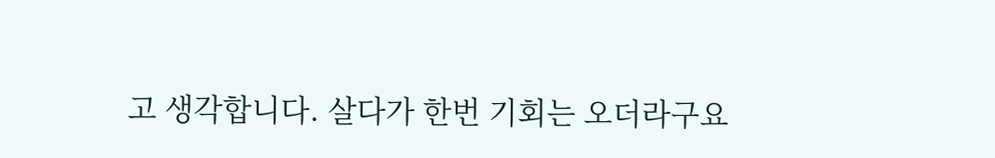고 생각합니다. 살다가 한번 기회는 오더라구요